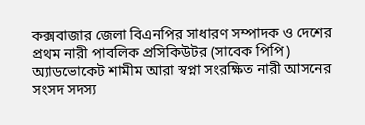কক্সবাজার জেলা বিএনপির সাধারণ সম্পাদক ও দেশের প্রথম নারী পাবলিক প্রসিকিউটর (সাবেক পিপি) অ্যাডভোকেট শামীম আরা স্বপ্না সংরক্ষিত নারী আসনের সংসদ সদস্য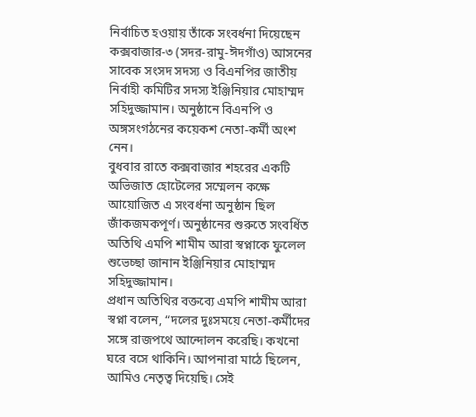নির্বাচিত হওয়ায় তাঁকে সংবর্ধনা দিয়েছেন কক্সবাজার-৩ (সদর-রামু-ঈদগাঁও) আসনের সাবেক সংসদ সদস্য ও বিএনপির জাতীয় নির্বাহী কমিটির সদস্য ইঞ্জিনিয়ার মোহাম্মদ সহিদুজ্জামান। অনুষ্ঠানে বিএনপি ও অঙ্গসংগঠনের কয়েকশ নেতা-কর্মী অংশ নেন।
বুধবার রাতে কক্সবাজার শহরের একটি অভিজাত হোটেলের সম্মেলন কক্ষে আয়োজিত এ সংবর্ধনা অনুষ্ঠান ছিল জাঁকজমকপূর্ণ। অনুষ্ঠানের শুরুতে সংবর্ধিত অতিথি এমপি শামীম আরা স্বপ্নাকে ফুলেল শুভেচ্ছা জানান ইঞ্জিনিয়ার মোহাম্মদ সহিদুজ্জামান।
প্রধান অতিথির বক্তব্যে এমপি শামীম আরা স্বপ্না বলেন, “দলের দুঃসময়ে নেতা-কর্মীদের সঙ্গে রাজপথে আন্দোলন করেছি। কখনো ঘরে বসে থাকিনি। আপনারা মাঠে ছিলেন, আমিও নেতৃত্ব দিয়েছি। সেই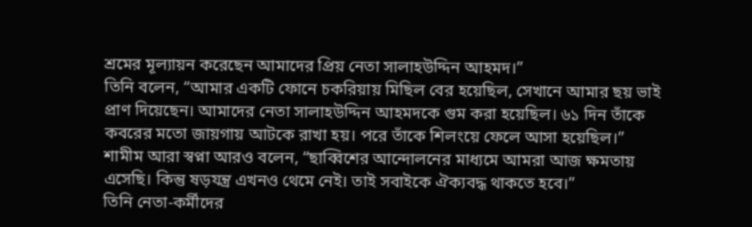শ্রমের মূল্যায়ন করেছেন আমাদের প্রিয় নেতা সালাহউদ্দিন আহমদ।”
তিনি বলেন, “আমার একটি ফোনে চকরিয়ায় মিছিল বের হয়েছিল, সেখানে আমার ছয় ভাই প্রাণ দিয়েছেন। আমাদের নেতা সালাহউদ্দিন আহমদকে গুম করা হয়েছিল। ৬১ দিন তাঁকে কবরের মতো জায়গায় আটকে রাখা হয়। পরে তাঁকে শিলংয়ে ফেলে আসা হয়েছিল।”
শামীম আরা স্বপ্না আরও বলেন, “ছাব্বিশের আন্দোলনের মাধ্যমে আমরা আজ ক্ষমতায় এসেছি। কিন্তু ষড়যন্ত্র এখনও থেমে নেই। তাই সবাইকে ঐক্যবদ্ধ থাকতে হবে।”
তিনি নেতা-কর্মীদের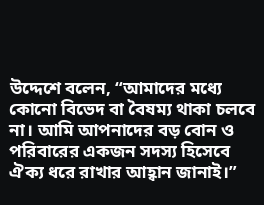উদ্দেশে বলেন, “আমাদের মধ্যে কোনো বিভেদ বা বৈষম্য থাকা চলবে না। আমি আপনাদের বড় বোন ও পরিবারের একজন সদস্য হিসেবে ঐক্য ধরে রাখার আহ্বান জানাই।”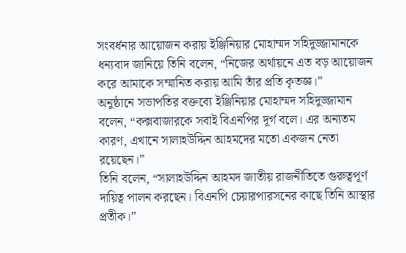সংবর্ধনার আয়োজন করায় ইঞ্জিনিয়ার মোহাম্মদ সহিদুজ্জামানকে ধন্যবাদ জানিয়ে তিনি বলেন, “নিজের অর্থায়নে এত বড় আয়োজন করে আমাকে সম্মানিত করায় আমি তাঁর প্রতি কৃতজ্ঞ।”
অনুষ্ঠানে সভাপতির বক্তব্যে ইঞ্জিনিয়ার মোহাম্মদ সহিদুজ্জামান বলেন, “কক্সবাজারকে সবাই বিএনপির দূর্গ বলে। এর অন্যতম কারণ, এখানে সালাহউদ্দিন আহমদের মতো একজন নেতা রয়েছেন।”
তিনি বলেন, “সালাহউদ্দিন আহমদ জাতীয় রাজনীতিতে গুরুত্বপূর্ণ দায়িত্ব পালন করছেন। বিএনপি চেয়ারপারসনের কাছে তিনি আস্থার প্রতীক।”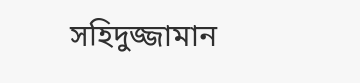সহিদুজ্জামান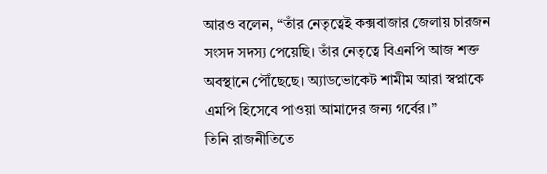আরও বলেন, “তাঁর নেতৃত্বেই কক্সবাজার জেলায় চারজন সংসদ সদস্য পেয়েছি। তাঁর নেতৃত্বে বিএনপি আজ শক্ত অবস্থানে পৌঁছেছে। অ্যাডভোকেট শামীম আরা স্বপ্নাকে এমপি হিসেবে পাওয়া আমাদের জন্য গর্বের।”
তিনি রাজনীতিতে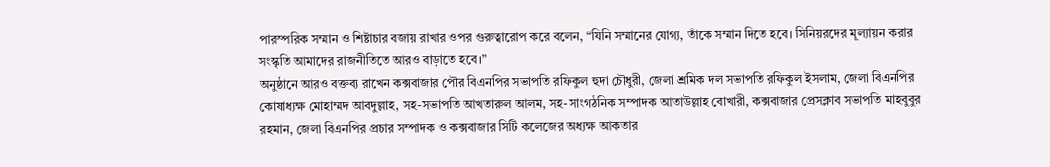পারস্পরিক সম্মান ও শিষ্টাচার বজায় রাখার ওপর গুরুত্বারোপ করে বলেন, “যিনি সম্মানের যোগ্য, তাঁকে সম্মান দিতে হবে। সিনিয়রদের মূল্যায়ন করার সংস্কৃতি আমাদের রাজনীতিতে আরও বাড়াতে হবে।”
অনুষ্ঠানে আরও বক্তব্য রাখেন কক্সবাজার পৌর বিএনপির সভাপতি রফিকুল হুদা চৌধুরী, জেলা শ্রমিক দল সভাপতি রফিকুল ইসলাম, জেলা বিএনপির কোষাধ্যক্ষ মোহাম্মদ আবদুল্লাহ, সহ-সভাপতি আখতারুল আলম, সহ-সাংগঠনিক সম্পাদক আতাউল্লাহ বোখারী, কক্সবাজার প্রেসক্লাব সভাপতি মাহবুবুর রহমান, জেলা বিএনপির প্রচার সম্পাদক ও কক্সবাজার সিটি কলেজের অধ্যক্ষ আকতার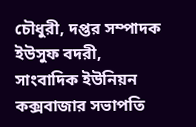চৌধুরী, দপ্তর সম্পাদক ইউসুফ বদরী, সাংবাদিক ইউনিয়ন কক্সবাজার সভাপতি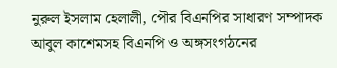নুরুল ইসলাম হেলালী, পৌর বিএনপির সাধারণ সম্পাদক আবুল কাশেমসহ বিএনপি ও অঙ্গসংগঠনের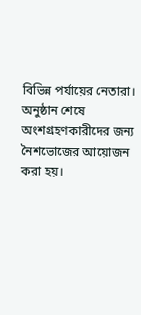বিভিন্ন পর্যায়ের নেতারা।
অনুষ্ঠান শেষে অংশগ্রহণকারীদের জন্য নৈশভোজের আয়োজন করা হয়।